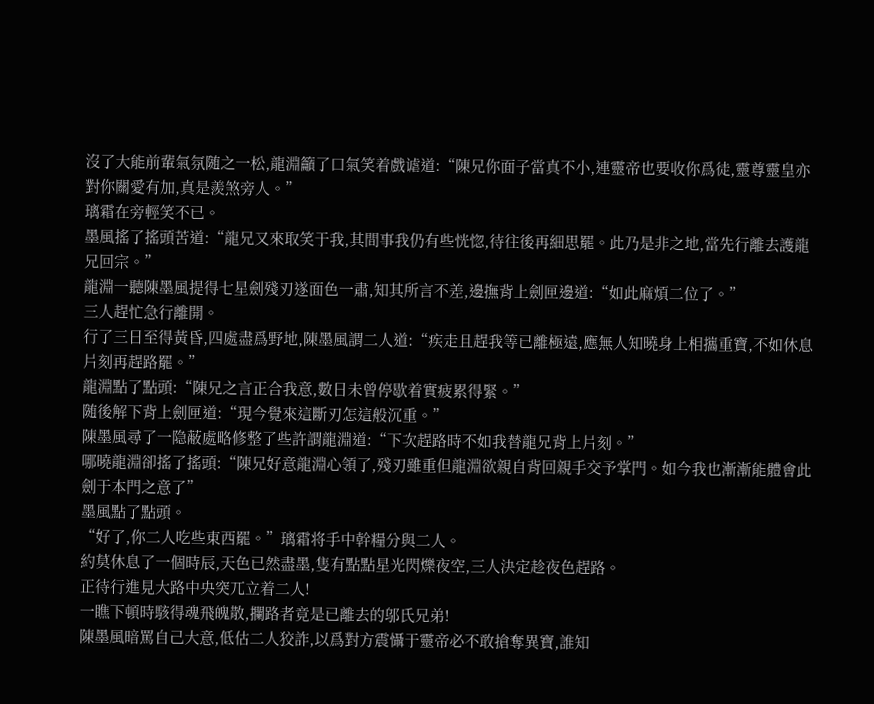沒了大能前輩氣氛随之一松,龍淵籲了口氣笑着戲谑道:“陳兄你面子當真不小,連靈帝也要收你爲徒,靈尊靈皇亦對你關愛有加,真是羨煞旁人。”
璃霜在旁輕笑不已。
墨風搖了搖頭苦道:“龍兄又來取笑于我,其間事我仍有些恍惚,待往後再細思罷。此乃是非之地,當先行離去護龍兄回宗。”
龍淵一聽陳墨風提得七星劍殘刃遂面色一肅,知其所言不差,邊撫背上劍匣邊道:“如此麻煩二位了。”
三人趕忙急行離開。
行了三日至得黃昏,四處盡爲野地,陳墨風謂二人道:“疾走且趕我等已離極遠,應無人知曉身上相攜重寶,不如休息片刻再趕路罷。”
龍淵點了點頭:“陳兄之言正合我意,數日未曾停歇着實疲累得緊。”
随後解下背上劍匣道:“現今覺來這斷刃怎這般沉重。”
陳墨風尋了一隐蔽處略修整了些許謂龍淵道:“下次趕路時不如我替龍兄背上片刻。”
哪曉龍淵卻搖了搖頭:“陳兄好意龍淵心領了,殘刃雖重但龍淵欲親自背回親手交予掌門。如今我也漸漸能體會此劍于本門之意了”
墨風點了點頭。
“好了,你二人吃些東西罷。”璃霜将手中幹糧分與二人。
約莫休息了一個時辰,天色已然盡墨,隻有點點星光閃爍夜空,三人決定趁夜色趕路。
正待行進見大路中央突兀立着二人!
一瞧下頓時駭得魂飛魄散,攔路者竟是已離去的邬氏兄弟!
陳墨風暗罵自己大意,低估二人狡詐,以爲對方震懾于靈帝必不敢搶奪異寶,誰知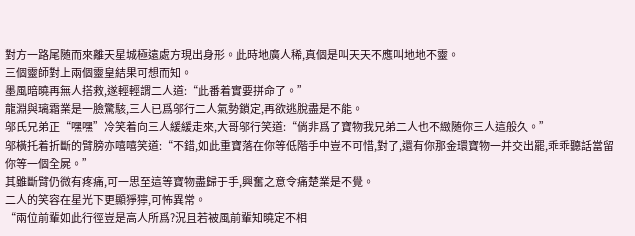對方一路尾随而來離天星城極遠處方現出身形。此時地廣人稀,真個是叫天天不應叫地地不靈。
三個靈師對上兩個靈皇結果可想而知。
墨風暗曉再無人搭救,遂輕輕謂二人道:“此番着實要拼命了。”
龍淵與璃霜業是一臉驚駭,三人已爲邬行二人氣勢鎖定,再欲逃脫盡是不能。
邬氏兄弟正“嘿嘿”冷笑着向三人緩緩走來,大哥邬行笑道:“倘非爲了寶物我兄弟二人也不緻随你三人這般久。”
邬橫托着折斷的臂膀亦嘻嘻笑道:“不錯,如此重寶落在你等低階手中豈不可惜,對了,還有你那金環寶物一并交出罷,乖乖聽話當留你等一個全屍。”
其雖斷臂仍微有疼痛,可一思至這等寶物盡歸于手,興奮之意令痛楚業是不覺。
二人的笑容在星光下更顯猙獰,可怖異常。
“兩位前輩如此行徑豈是高人所爲?況且若被風前輩知曉定不相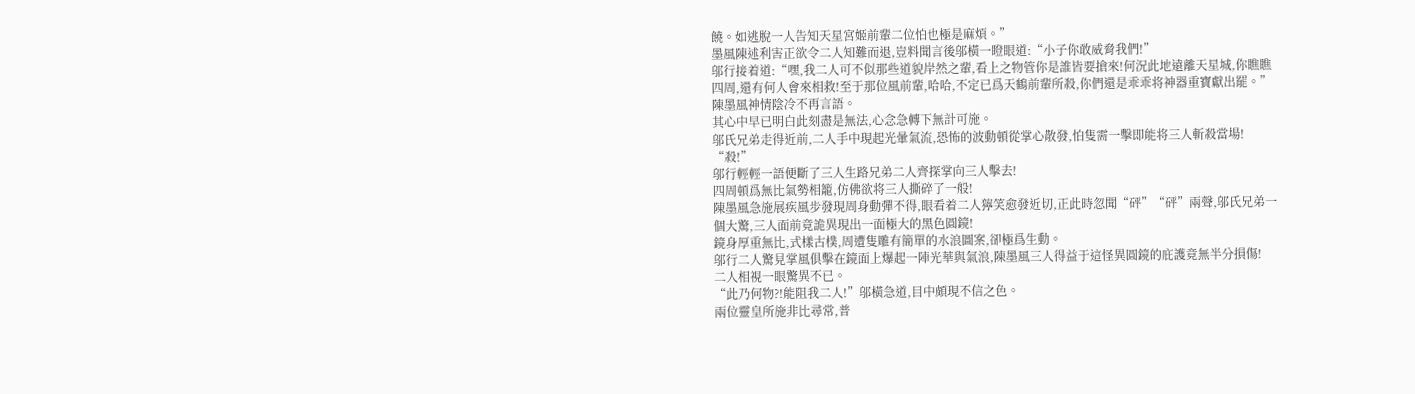饒。如逃脫一人告知天星宮姬前輩二位怕也極是麻煩。”
墨風陳述利害正欲令二人知難而退,豈料聞言後邬橫一瞪眼道:“小子你敢威脅我們!”
邬行接着道:“嘿,我二人可不似那些道貌岸然之輩,看上之物管你是誰皆要搶來!何況此地遠離天星城,你瞧瞧四周,還有何人會來相救!至于那位風前輩,哈哈,不定已爲天鶴前輩所殺,你們還是乖乖将神器重寶獻出罷。”
陳墨風神情陰冷不再言語。
其心中早已明白此刻盡是無法,心念急轉下無計可施。
邬氏兄弟走得近前,二人手中現起光暈氣流,恐怖的波動頓從掌心散發,怕隻需一擊即能将三人斬殺當場!
“殺!”
邬行輕輕一語便斷了三人生路兄弟二人齊探掌向三人擊去!
四周頓爲無比氣勢相籠,仿佛欲将三人撕碎了一般!
陳墨風急施展疾風步發現周身動彈不得,眼看着二人獰笑愈發近切,正此時忽聞“砰”“砰”兩聲,邬氏兄弟一個大驚,三人面前竟詭異現出一面極大的黑色圓鏡!
鏡身厚重無比,式樣古樸,周遭隻雕有簡單的水浪圖案,卻極爲生動。
邬行二人驚見掌風俱擊在鏡面上爆起一陣光華與氣浪,陳墨風三人得益于這怪異圓鏡的庇護竟無半分損傷!
二人相視一眼驚異不已。
“此乃何物?!能阻我二人!”邬橫急道,目中頗現不信之色。
兩位靈皇所施非比尋常,普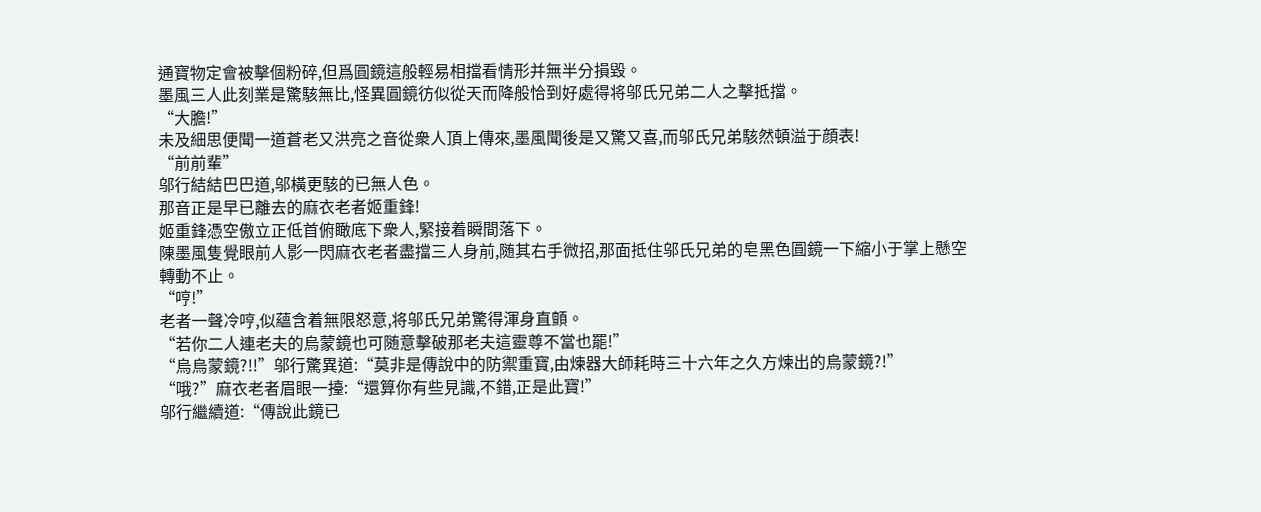通寶物定會被擊個粉碎,但爲圓鏡這般輕易相擋看情形并無半分損毀。
墨風三人此刻業是驚駭無比,怪異圓鏡彷似從天而降般恰到好處得将邬氏兄弟二人之擊抵擋。
“大膽!”
未及細思便聞一道蒼老又洪亮之音從衆人頂上傳來,墨風聞後是又驚又喜,而邬氏兄弟駭然頓溢于顔表!
“前前輩”
邬行結結巴巴道,邬橫更駭的已無人色。
那音正是早已離去的麻衣老者姬重鋒!
姬重鋒憑空傲立正低首俯瞰底下衆人,緊接着瞬間落下。
陳墨風隻覺眼前人影一閃麻衣老者盡擋三人身前,随其右手微招,那面抵住邬氏兄弟的皂黑色圓鏡一下縮小于掌上懸空轉動不止。
“哼!”
老者一聲冷哼,似蘊含着無限怒意,将邬氏兄弟驚得渾身直顫。
“若你二人連老夫的烏蒙鏡也可随意擊破那老夫這靈尊不當也罷!”
“烏烏蒙鏡?!!”邬行驚異道:“莫非是傳說中的防禦重寶,由煉器大師耗時三十六年之久方煉出的烏蒙鏡?!”
“哦?”麻衣老者眉眼一擡:“還算你有些見識,不錯,正是此寶!”
邬行繼續道:“傳說此鏡已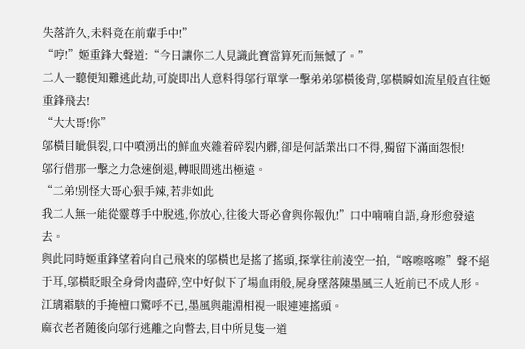失落許久,未料竟在前輩手中!”
“哼!”姬重鋒大聲道:“今日讓你二人見識此寶當算死而無憾了。”
二人一聽便知難逃此劫,可旋即出人意料得邬行單掌一擊弟弟邬橫後背,邬橫瞬如流星般直往姬重鋒飛去!
“大大哥!你”
邬橫目眦俱裂,口中噴湧出的鮮血夾雜着碎裂内髒,卻是何話業出口不得,獨留下滿面怨恨!
邬行借那一擊之力急速倒退,轉眼間逃出極遠。
“二弟!别怪大哥心狠手辣,若非如此
我二人無一能從靈尊手中脫逃,你放心,往後大哥必會與你報仇!”口中喃喃自語,身形愈發遠去。
與此同時姬重鋒望着向自己飛來的邬橫也是搖了搖頭,探掌往前淩空一拍,“喀嚓喀嚓”聲不絕于耳,邬橫眨眼全身骨肉盡碎,空中好似下了場血雨般,屍身墜落陳墨風三人近前已不成人形。
江璃霜駭的手掩檀口驚呼不已,墨風與龍淵相視一眼連連搖頭。
麻衣老者随後向邬行逃離之向瞥去,目中所見隻一道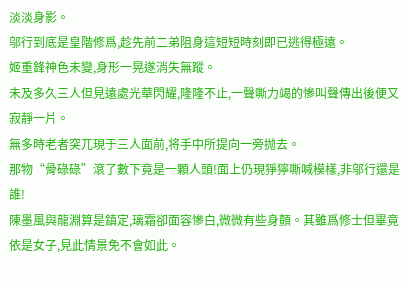淡淡身影。
邬行到底是皇階修爲,趁先前二弟阻身這短短時刻即已逃得極遠。
姬重鋒神色未變,身形一晃遂消失無蹤。
未及多久三人但見遠處光華閃耀,隆隆不止,一聲嘶力竭的慘叫聲傳出後便又寂靜一片。
無多時老者突兀現于三人面前,将手中所提向一旁抛去。
那物“骨碌碌”滾了數下竟是一顆人頭!面上仍現猙獰嘶喊模樣,非邬行還是誰!
陳墨風與龍淵算是鎮定,璃霜卻面容慘白,微微有些身顫。其雖爲修士但畢竟依是女子,見此情景免不會如此。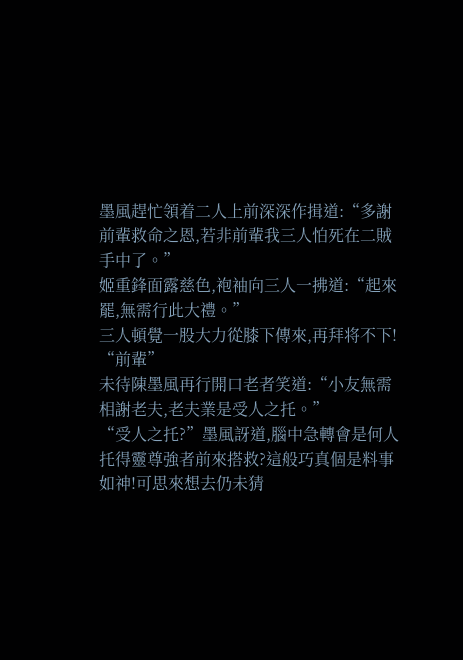墨風趕忙領着二人上前深深作揖道:“多謝前輩救命之恩,若非前輩我三人怕死在二賊手中了。”
姬重鋒面露慈色,袍袖向三人一拂道:“起來罷,無需行此大禮。”
三人頓覺一股大力從膝下傳來,再拜将不下!
“前輩”
未待陳墨風再行開口老者笑道:“小友無需相謝老夫,老夫業是受人之托。”
“受人之托?”墨風訝道,腦中急轉會是何人托得靈尊強者前來搭救?這般巧真個是料事如神!可思來想去仍未猜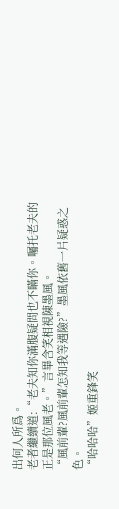出何人所爲。
老者繼續道:“老夫知你滿腹疑問也不瞞你。囑托老夫的正是那位風老。”言畢含笑相視陳墨風。
“風前輩?風前輩怎知我等遇險?”墨風依舊一片疑惑之色。
“哈哈哈”姬重鋒笑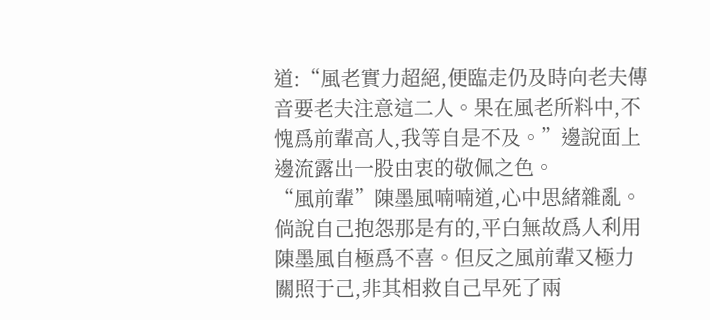道:“風老實力超絕,便臨走仍及時向老夫傳音要老夫注意這二人。果在風老所料中,不愧爲前輩高人,我等自是不及。”邊說面上邊流露出一股由衷的敬佩之色。
“風前輩”陳墨風喃喃道,心中思緒雜亂。
倘說自己抱怨那是有的,平白無故爲人利用陳墨風自極爲不喜。但反之風前輩又極力關照于己,非其相救自己早死了兩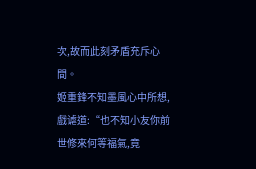次,故而此刻矛盾充斥心間。
姬重鋒不知墨風心中所想,戲谑道:“也不知小友你前世修來何等福氣,竟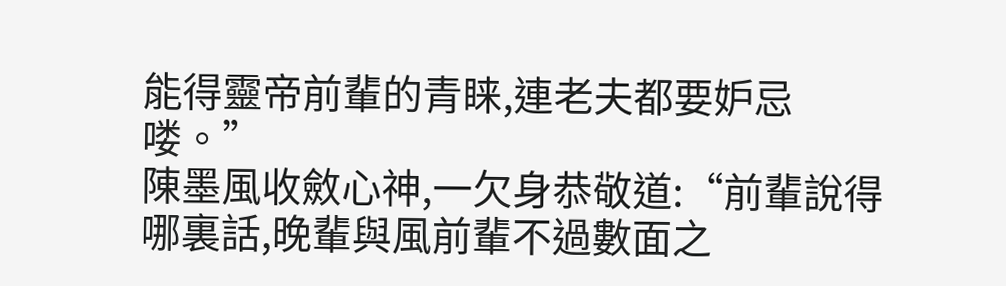能得靈帝前輩的青睐,連老夫都要妒忌喽。”
陳墨風收斂心神,一欠身恭敬道:“前輩說得哪裏話,晚輩與風前輩不過數面之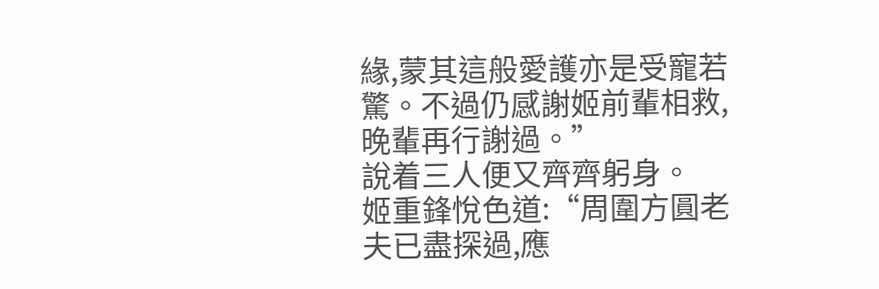緣,蒙其這般愛護亦是受寵若驚。不過仍感謝姬前輩相救,晚輩再行謝過。”
說着三人便又齊齊躬身。
姬重鋒悅色道:“周圍方圓老夫已盡探過,應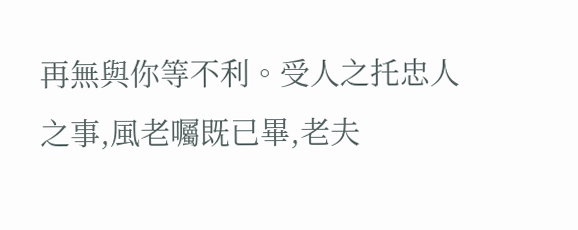再無與你等不利。受人之托忠人之事,風老囑既已畢,老夫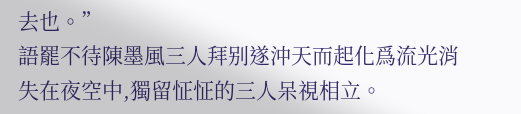去也。”
語罷不待陳墨風三人拜别遂沖天而起化爲流光消失在夜空中,獨留怔怔的三人呆視相立。